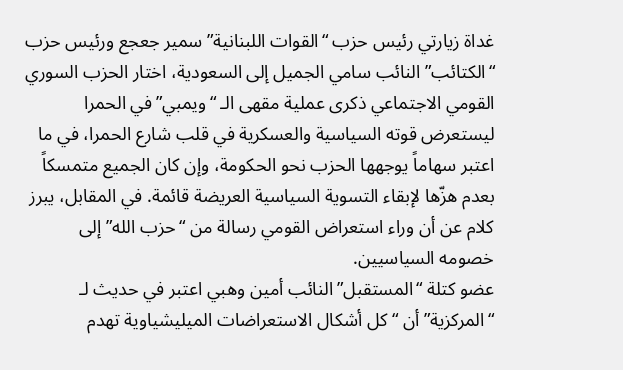غداة زيارتي رئيس حزب “القوات اللبنانية” سمير جعجع ورئيس حزب “الكتائب” النائب سامي الجميل إلى السعودية، اختار الحزب السوري القومي الاجتماعي ذكرى عملية مقهى الـ “ويمبي” في الحمرا ليستعرض قوته السياسية والعسكرية في قلب شارع الحمرا، في ما اعتبر سهاماً يوجهها الحزب نحو الحكومة، وإن كان الجميع متمسكاً بعدم هزّها لإبقاء التسوية السياسية العريضة قائمة. في المقابل، يبرز كلام عن أن وراء استعراض القومي رسالة من “حزب الله” إلى خصومه السياسيين.
عضو كتلة “المستقبل” النائب أمين وهبي اعتبر في حديث لـ “المركزية” أن “كل أشكال الاستعراضات الميليشياوية تهدم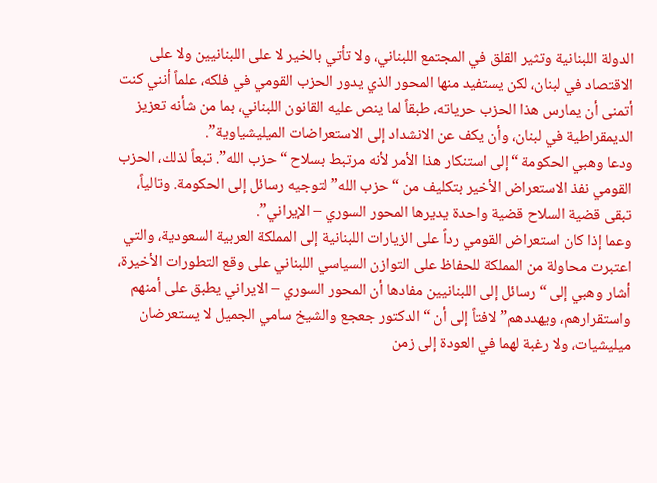الدولة اللبنانية وتثير القلق في المجتمع اللبناني، ولا تأتي بالخير لا على اللبنانيين ولا على الاقتصاد في لبنان، لكن يستفيد منها المحور الذي يدور الحزب القومي في فلكه، علماً أنني كنت أتمنى أن يمارس هذا الحزب حرياته، طبقاً لما ينص عليه القانون اللبناني، بما من شأنه تعزيز الديمقراطية في لبنان، وأن يكف عن الانشداد إلى الاستعراضات الميليشياوية”.
ودعا وهبي الحكومة “إلى استنكار هذا الأمر لأنه مرتبط بسلاح “حزب الله”. تبعاً لذلك، الحزب القومي نفذ الاستعراض الأخير بتكليف من “حزب الله” لتوجيه رسائل إلى الحكومة. وتالياً، تبقى قضية السلاح قضية واحدة يديرها المحور السوري – الإيراني”.
وعما إذا كان استعراض القومي رداً على الزيارات اللبنانية إلى المملكة العربية السعودية، والتي اعتبرت محاولة من المملكة للحفاظ على التوازن السياسي اللبناني على وقع التطورات الأخيرة، أشار وهبي إلى “رسائل إلى اللبنانيين مفادها أن المحور السوري – الايراني يطبق على أمنهم واستقرارهم، ويهددهم” لافتاً إلى أن “الدكتور جعجع والشيخ سامي الجميل لا يستعرضان ميليشيات، ولا رغبة لهما في العودة إلى زمن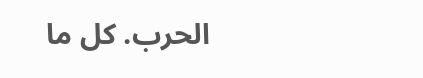الحرب. كل ما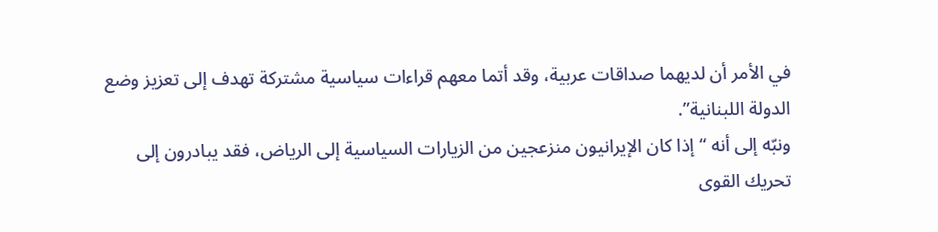في الأمر أن لديهما صداقات عربية، وقد أتما معهم قراءات سياسية مشتركة تهدف إلى تعزيز وضع الدولة اللبنانية”.
ونبّه إلى أنه “إذا كان الإيرانيون منزعجين من الزيارات السياسية إلى الرياض، فقد يبادرون إلى تحريك القوى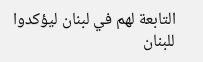التابعة لهم في لبنان ليؤكدوا للبنان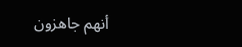أنهم جاهزون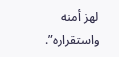لهز أمنه واستقراره”.